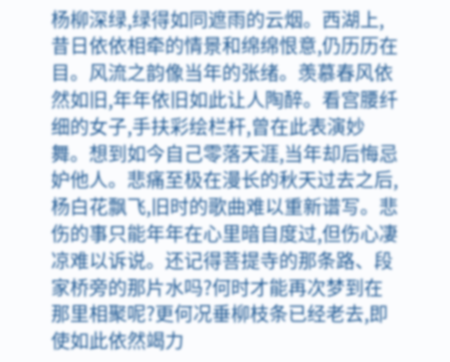杨柳深绿,绿得如同遮雨的云烟。西湖上,昔日依依相牵的情景和绵绵恨意,仍历历在目。风流之韵像当年的张绪。羡慕春风依然如旧,年年依旧如此让人陶醉。看宫腰纤细的女子,手扶彩绘栏杆,曾在此表演妙舞。想到如今自己零落天涯,当年却后悔忌妒他人。悲痛至极在漫长的秋天过去之后,杨白花飘飞,旧时的歌曲难以重新谱写。悲伤的事只能年年在心里暗自度过,但伤心凄凉难以诉说。还记得菩提寺的那条路、段家桥旁的那片水吗?何时才能再次梦到在那里相聚呢?更何况垂柳枝条已经老去,即使如此依然竭力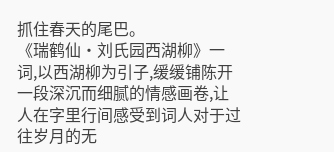抓住春天的尾巴。
《瑞鹤仙·刘氏园西湖柳》一词,以西湖柳为引子,缓缓铺陈开一段深沉而细腻的情感画卷,让人在字里行间感受到词人对于过往岁月的无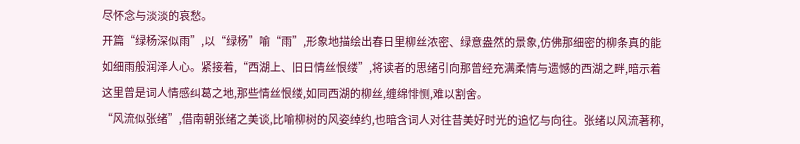尽怀念与淡淡的哀愁。
开篇“绿杨深似雨”,以“绿杨”喻“雨”,形象地描绘出春日里柳丝浓密、绿意盎然的景象,仿佛那细密的柳条真的能如细雨般润泽人心。紧接着,“西湖上、旧日情丝恨缕”,将读者的思绪引向那曾经充满柔情与遗憾的西湖之畔,暗示着这里曾是词人情感纠葛之地,那些情丝恨缕,如同西湖的柳丝,缠绵悱恻,难以割舍。
“风流似张绪”,借南朝张绪之美谈,比喻柳树的风姿绰约,也暗含词人对往昔美好时光的追忆与向往。张绪以风流著称,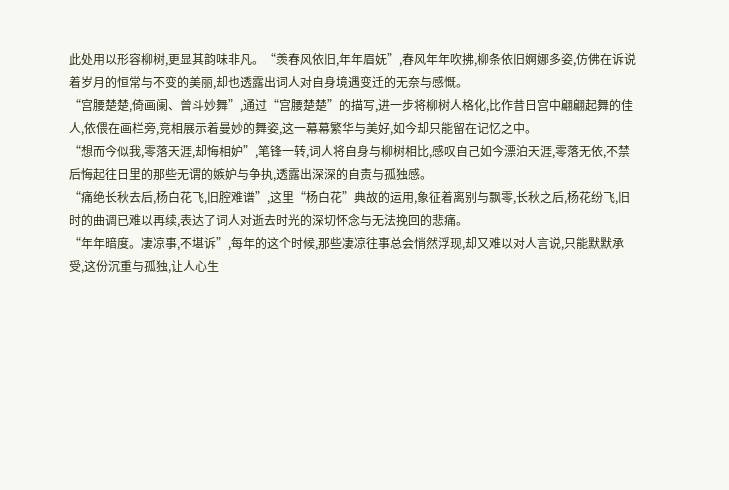此处用以形容柳树,更显其韵味非凡。“羡春风依旧,年年眉妩”,春风年年吹拂,柳条依旧婀娜多姿,仿佛在诉说着岁月的恒常与不变的美丽,却也透露出词人对自身境遇变迁的无奈与感慨。
“宫腰楚楚,倚画阑、曾斗妙舞”,通过“宫腰楚楚”的描写,进一步将柳树人格化,比作昔日宫中翩翩起舞的佳人,依偎在画栏旁,竞相展示着曼妙的舞姿,这一幕幕繁华与美好,如今却只能留在记忆之中。
“想而今似我,零落天涯,却悔相妒”,笔锋一转,词人将自身与柳树相比,感叹自己如今漂泊天涯,零落无依,不禁后悔起往日里的那些无谓的嫉妒与争执,透露出深深的自责与孤独感。
“痛绝长秋去后,杨白花飞,旧腔难谱”,这里“杨白花”典故的运用,象征着离别与飘零,长秋之后,杨花纷飞,旧时的曲调已难以再续,表达了词人对逝去时光的深切怀念与无法挽回的悲痛。
“年年暗度。凄凉事,不堪诉”,每年的这个时候,那些凄凉往事总会悄然浮现,却又难以对人言说,只能默默承受,这份沉重与孤独,让人心生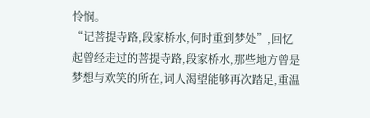怜悯。
“记菩提寺路,段家桥水,何时重到梦处”,回忆起曾经走过的菩提寺路,段家桥水,那些地方曾是梦想与欢笑的所在,词人渴望能够再次踏足,重温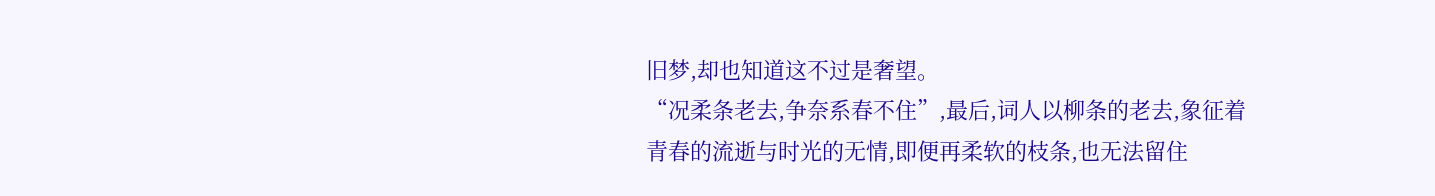旧梦,却也知道这不过是奢望。
“况柔条老去,争奈系春不住”,最后,词人以柳条的老去,象征着青春的流逝与时光的无情,即便再柔软的枝条,也无法留住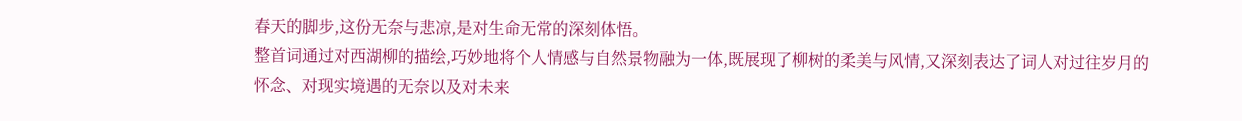春天的脚步,这份无奈与悲凉,是对生命无常的深刻体悟。
整首词通过对西湖柳的描绘,巧妙地将个人情感与自然景物融为一体,既展现了柳树的柔美与风情,又深刻表达了词人对过往岁月的怀念、对现实境遇的无奈以及对未来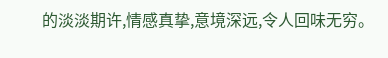的淡淡期许,情感真挚,意境深远,令人回味无穷。